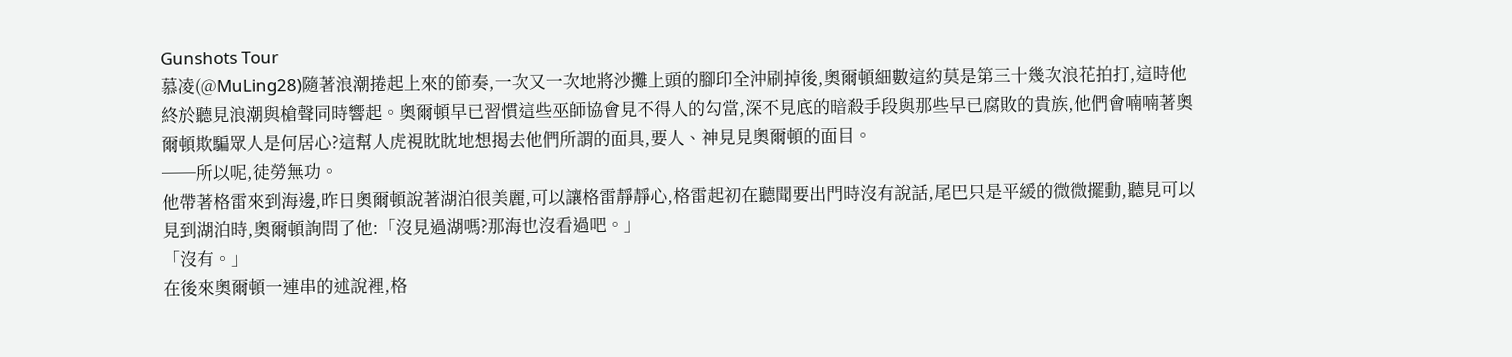Gunshots Tour
慕凌(@MuLing28)隨著浪潮捲起上來的節奏,一次又一次地將沙攤上頭的腳印全沖刷掉後,奧爾頓細數這約莫是第三十幾次浪花拍打,這時他終於聽見浪潮與槍聲同時響起。奧爾頓早已習慣這些巫師協會見不得人的勾當,深不見底的暗殺手段與那些早已腐敗的貴族,他們會喃喃著奧爾頓欺騙眾人是何居心?這幫人虎視眈眈地想揭去他們所謂的面具,要人、神見見奧爾頓的面目。
──所以呢,徒勞無功。
他帶著格雷來到海邊,昨日奧爾頓說著湖泊很美麗,可以讓格雷靜靜心,格雷起初在聽聞要出門時沒有說話,尾巴只是平緩的微微擺動,聽見可以見到湖泊時,奧爾頓詢問了他:「沒見過湖嗎?那海也沒看過吧。」
「沒有。」
在後來奧爾頓一連串的述說裡,格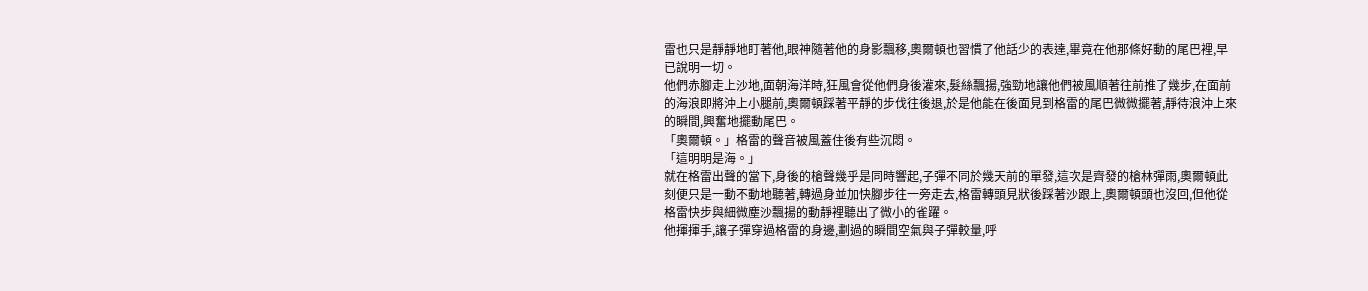雷也只是靜靜地盯著他,眼神隨著他的身影飄移,奧爾頓也習慣了他話少的表達,畢竟在他那條好動的尾巴裡,早已說明一切。
他們赤腳走上沙地,面朝海洋時,狂風會從他們身後灌來,髮絲飄揚,強勁地讓他們被風順著往前推了幾步,在面前的海浪即將沖上小腿前,奧爾頓踩著平靜的步伐往後退,於是他能在後面見到格雷的尾巴微微擺著,靜待浪沖上來的瞬間,興奮地擺動尾巴。
「奧爾頓。」格雷的聲音被風蓋住後有些沉悶。
「這明明是海。」
就在格雷出聲的當下,身後的槍聲幾乎是同時響起,子彈不同於幾天前的單發,這次是齊發的槍林彈雨,奧爾頓此刻便只是一動不動地聽著,轉過身並加快腳步往一旁走去,格雷轉頭見狀後踩著沙跟上,奧爾頓頭也沒回,但他從格雷快步與細微塵沙飄揚的動靜裡聽出了微小的雀躍。
他揮揮手,讓子彈穿過格雷的身邊,劃過的瞬間空氣與子彈較量,呼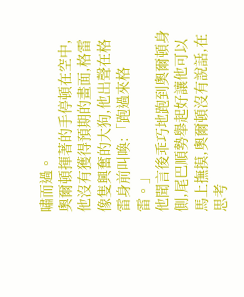嘯而過。
奧爾頓揮著的手停頓在空中,他沒有獲得預期的畫面,格雷像隻興奮的大狗,他出聲在格雷身前叫喚:「跑過來格雷。」
他聞言後乖巧地跑到奧爾頓身側,尾巴順勢舉起好讓他可以馬上撫摸,奧爾頓沒有說話,在思考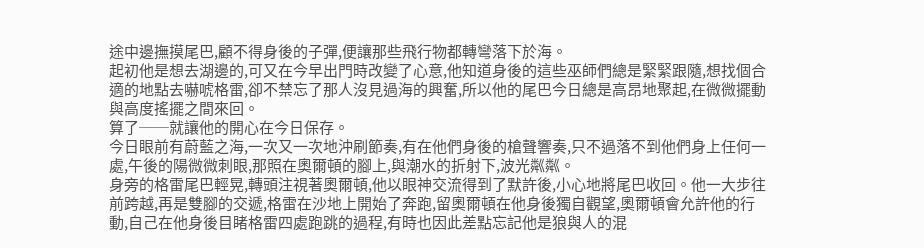途中邊撫摸尾巴,顧不得身後的子彈,便讓那些飛行物都轉彎落下於海。
起初他是想去湖邊的,可又在今早出門時改變了心意,他知道身後的這些巫師們總是緊緊跟隨,想找個合適的地點去嚇唬格雷,卻不禁忘了那人沒見過海的興奮,所以他的尾巴今日總是高昂地聚起,在微微擺動與高度搖擺之間來回。
算了──就讓他的開心在今日保存。
今日眼前有蔚藍之海,一次又一次地沖刷節奏,有在他們身後的槍聲響奏,只不過落不到他們身上任何一處,午後的陽微微刺眼,那照在奧爾頓的腳上,與潮水的折射下,波光粼粼。
身旁的格雷尾巴輕晃,轉頭注視著奧爾頓,他以眼神交流得到了默許後,小心地將尾巴收回。他一大步往前跨越,再是雙腳的交遞,格雷在沙地上開始了奔跑,留奧爾頓在他身後獨自觀望,奧爾頓會允許他的行動,自己在他身後目睹格雷四處跑跳的過程,有時也因此差點忘記他是狼與人的混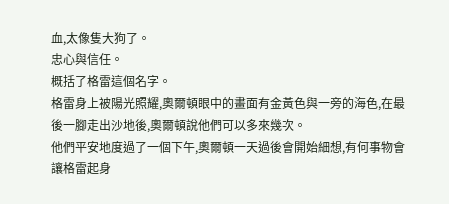血,太像隻大狗了。
忠心與信任。
概括了格雷這個名字。
格雷身上被陽光照耀,奧爾頓眼中的畫面有金黃色與一旁的海色,在最後一腳走出沙地後,奧爾頓說他們可以多來幾次。
他們平安地度過了一個下午,奧爾頓一天過後會開始細想,有何事物會讓格雷起身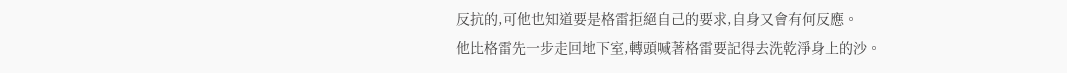反抗的,可他也知道要是格雷拒絕自己的要求,自身又會有何反應。
他比格雷先一步走回地下室,轉頭喊著格雷要記得去洗乾淨身上的沙。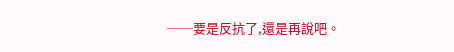──要是反抗了,還是再說吧。